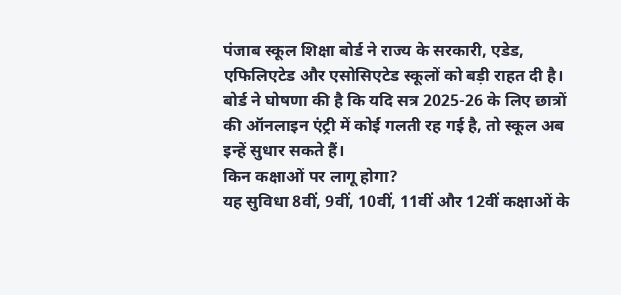पंजाब स्कूल शिक्षा बोर्ड ने राज्य के सरकारी, एडेड, एफिलिएटेड और एसोसिएटेड स्कूलों को बड़ी राहत दी है। बोर्ड ने घोषणा की है कि यदि सत्र 2025-26 के लिए छात्रों की ऑनलाइन एंट्री में कोई गलती रह गई है, तो स्कूल अब इन्हें सुधार सकते हैं।
किन कक्षाओं पर लागू होगा?
यह सुविधा 8वीं, 9वीं, 10वीं, 11वीं और 12वीं कक्षाओं के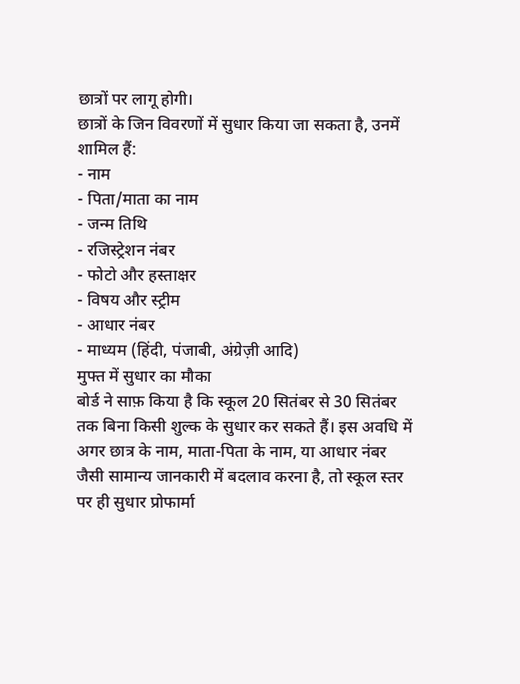छात्रों पर लागू होगी।
छात्रों के जिन विवरणों में सुधार किया जा सकता है, उनमें शामिल हैं:
- नाम
- पिता/माता का नाम
- जन्म तिथि
- रजिस्ट्रेशन नंबर
- फोटो और हस्ताक्षर
- विषय और स्ट्रीम
- आधार नंबर
- माध्यम (हिंदी, पंजाबी, अंग्रेज़ी आदि)
मुफ्त में सुधार का मौका
बोर्ड ने साफ़ किया है कि स्कूल 20 सितंबर से 30 सितंबर तक बिना किसी शुल्क के सुधार कर सकते हैं। इस अवधि में अगर छात्र के नाम, माता-पिता के नाम, या आधार नंबर जैसी सामान्य जानकारी में बदलाव करना है, तो स्कूल स्तर पर ही सुधार प्रोफार्मा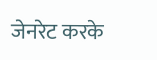जेनरेट करके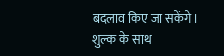बदलाव किए जा सकेंगे।
शुल्क के साथ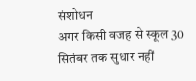संशोधन
अगर किसी वजह से स्कूल 30 सितंबर तक सुधार नहीं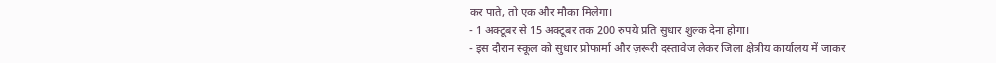कर पाते, तो एक और मौका मिलेगा।
- 1 अक्टूबर से 15 अक्टूबर तक 200 रुपये प्रति सुधार शुल्क देना होगा।
- इस दौरान स्कूल को सुधार प्रोफार्मा और ज़रूरी दस्तावेज लेकर जिला क्षेत्रीय कार्यालय में जाकर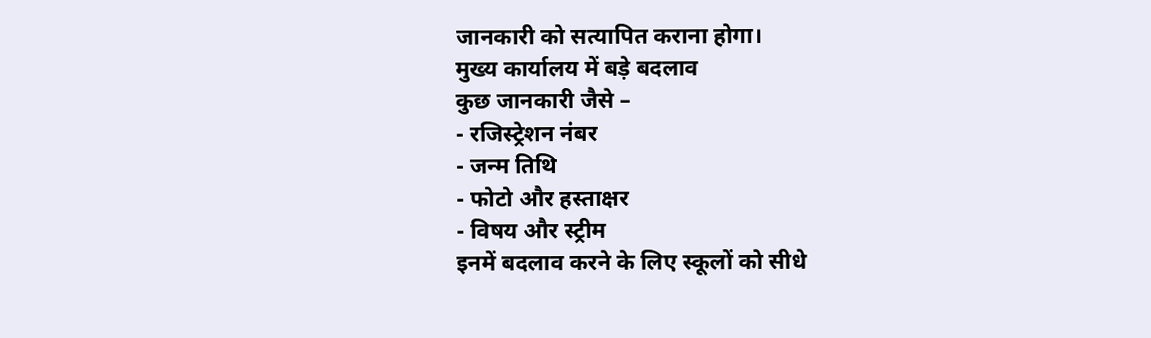जानकारी को सत्यापित कराना होगा।
मुख्य कार्यालय में बड़े बदलाव
कुछ जानकारी जैसे –
- रजिस्ट्रेशन नंबर
- जन्म तिथि
- फोटो और हस्ताक्षर
- विषय और स्ट्रीम
इनमें बदलाव करने के लिए स्कूलों को सीधे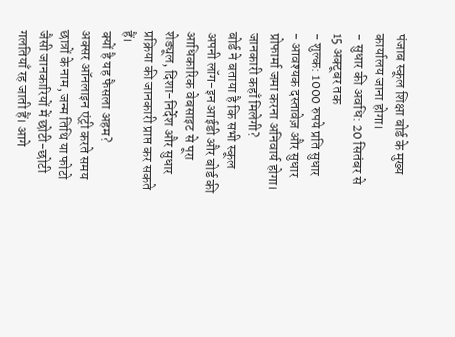पंजाब स्कूल शिक्षा बोर्ड के मुख्य कार्यालय जाना होगा।
- सुधार की अवधि: 20 सितंबर से 15 अक्टूबर तक
- शुल्क: 1000 रुपये प्रति सुधार
- आवश्यक दस्तावेज़ और सुधार प्रोफार्मा जमा करना अनिवार्य होगा।
जानकारी कहाँ मिलेगी?
बोर्ड ने बताया है कि सभी स्कूल अपनी लॉग-इन आईडी और बोर्ड की आधिकारिक वेबसाइट से पूरा शेड्यूल, दिशा-निर्देश और सुधार प्रक्रिया की जानकारी प्राप्त कर सकते हैं।
क्यों है यह फैसला अहम?
अक्सर ऑनलाइन एंट्री करते समय छात्रों के नाम, जन्म तिथि या फोटो जैसी जानकारियों में छोटी-छोटी गलतियाँ रह जाती हैं। आगे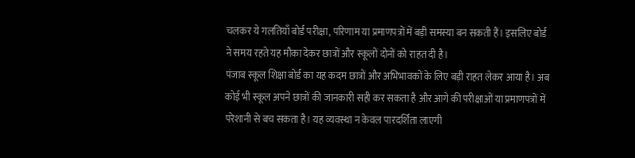चलकर ये गलतियाँ बोर्ड परीक्षा, परिणाम या प्रमाणपत्रों में बड़ी समस्या बन सकती हैं। इसलिए बोर्ड ने समय रहते यह मौका देकर छात्रों और स्कूलों दोनों को राहत दी है।
पंजाब स्कूल शिक्षा बोर्ड का यह कदम छात्रों और अभिभावकों के लिए बड़ी राहत लेकर आया है। अब कोई भी स्कूल अपने छात्रों की जानकारी सही कर सकता है और आगे की परीक्षाओं या प्रमाणपत्रों में परेशानी से बच सकता है। यह व्यवस्था न केवल पारदर्शिता लाएगी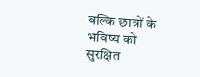बल्कि छात्रों के भविष्य को सुरक्षित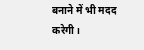बनाने में भी मदद करेगी।